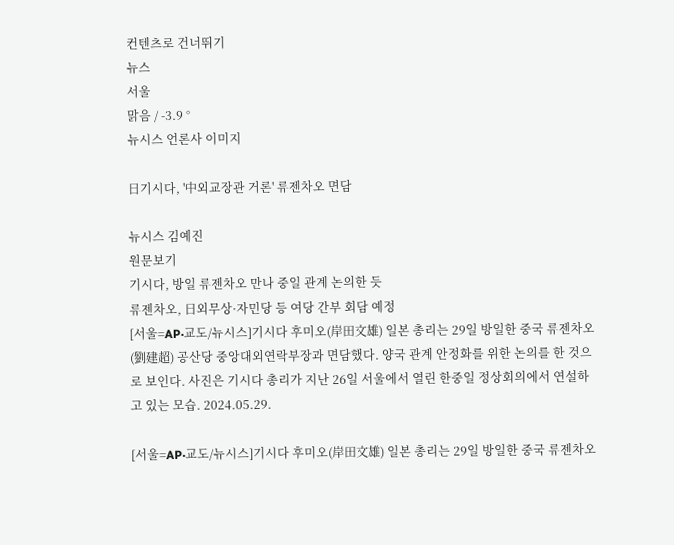컨텐츠로 건너뛰기
뉴스
서울
맑음 / -3.9 °
뉴시스 언론사 이미지

日기시다, '中외교장관 거론' 류젠차오 면담

뉴시스 김예진
원문보기
기시다, 방일 류젠차오 만나 중일 관계 논의한 듯
류젠차오, 日외무상·자민당 등 여당 간부 회담 예정
[서울=AP·교도/뉴시스]기시다 후미오(岸田文雄) 일본 총리는 29일 방일한 중국 류젠차오(劉建超) 공산당 중앙대외연락부장과 면담했다. 양국 관계 안정화를 위한 논의를 한 것으로 보인다. 사진은 기시다 총리가 지난 26일 서울에서 열린 한중일 정상회의에서 연설하고 있는 모습. 2024.05.29.

[서울=AP·교도/뉴시스]기시다 후미오(岸田文雄) 일본 총리는 29일 방일한 중국 류젠차오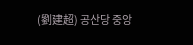(劉建超) 공산당 중앙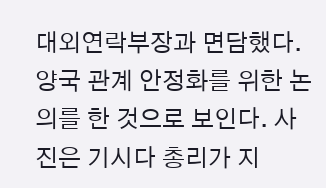대외연락부장과 면담했다. 양국 관계 안정화를 위한 논의를 한 것으로 보인다. 사진은 기시다 총리가 지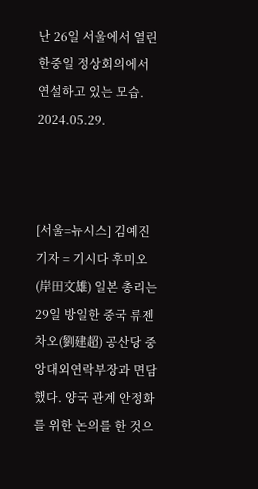난 26일 서울에서 열린 한중일 정상회의에서 연설하고 있는 모습. 2024.05.29.



[서울=뉴시스] 김예진 기자 = 기시다 후미오(岸田文雄) 일본 총리는 29일 방일한 중국 류젠차오(劉建超) 공산당 중앙대외연락부장과 면담했다. 양국 관계 안정화를 위한 논의를 한 것으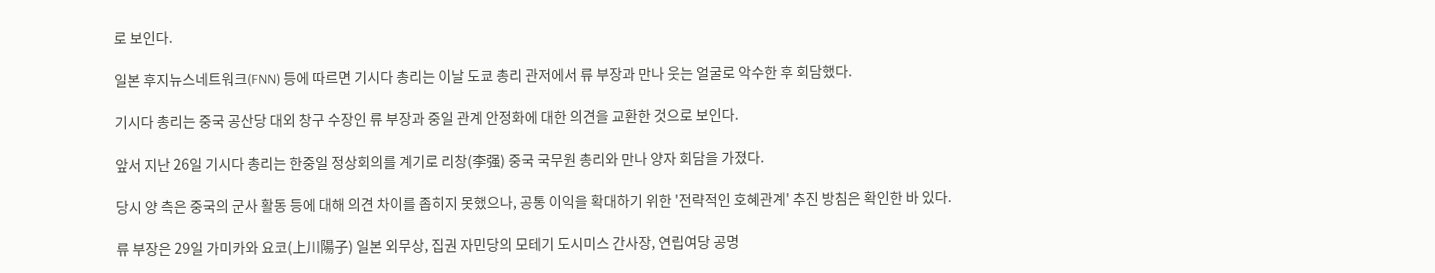로 보인다.

일본 후지뉴스네트워크(FNN) 등에 따르면 기시다 총리는 이날 도쿄 총리 관저에서 류 부장과 만나 웃는 얼굴로 악수한 후 회담했다.

기시다 총리는 중국 공산당 대외 창구 수장인 류 부장과 중일 관계 안정화에 대한 의견을 교환한 것으로 보인다.

앞서 지난 26일 기시다 총리는 한중일 정상회의를 계기로 리창(李强) 중국 국무원 총리와 만나 양자 회담을 가졌다.

당시 양 측은 중국의 군사 활동 등에 대해 의견 차이를 좁히지 못했으나, 공통 이익을 확대하기 위한 '전략적인 호혜관계' 추진 방침은 확인한 바 있다.

류 부장은 29일 가미카와 요코(上川陽子) 일본 외무상, 집권 자민당의 모테기 도시미스 간사장, 연립여당 공명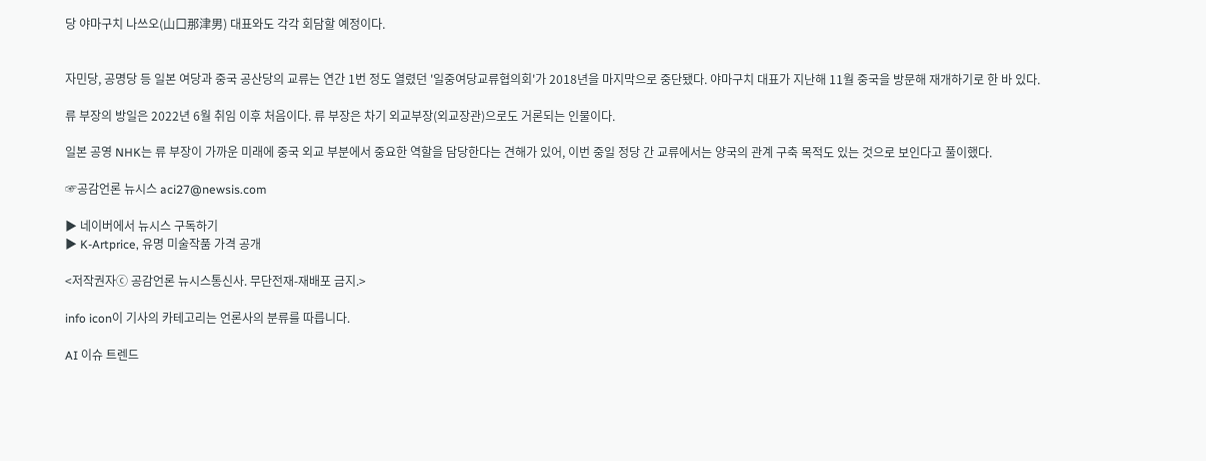당 야마구치 나쓰오(山口那津男) 대표와도 각각 회담할 예정이다.


자민당, 공명당 등 일본 여당과 중국 공산당의 교류는 연간 1번 정도 열렸던 '일중여당교류협의회'가 2018년을 마지막으로 중단됐다. 야마구치 대표가 지난해 11월 중국을 방문해 재개하기로 한 바 있다.

류 부장의 방일은 2022년 6월 취임 이후 처음이다. 류 부장은 차기 외교부장(외교장관)으로도 거론되는 인물이다.

일본 공영 NHK는 류 부장이 가까운 미래에 중국 외교 부분에서 중요한 역할을 담당한다는 견해가 있어, 이번 중일 정당 간 교류에서는 양국의 관계 구축 목적도 있는 것으로 보인다고 풀이했다.

☞공감언론 뉴시스 aci27@newsis.com

▶ 네이버에서 뉴시스 구독하기
▶ K-Artprice, 유명 미술작품 가격 공개

<저작권자ⓒ 공감언론 뉴시스통신사. 무단전재-재배포 금지.>

info icon이 기사의 카테고리는 언론사의 분류를 따릅니다.

AI 이슈 트렌드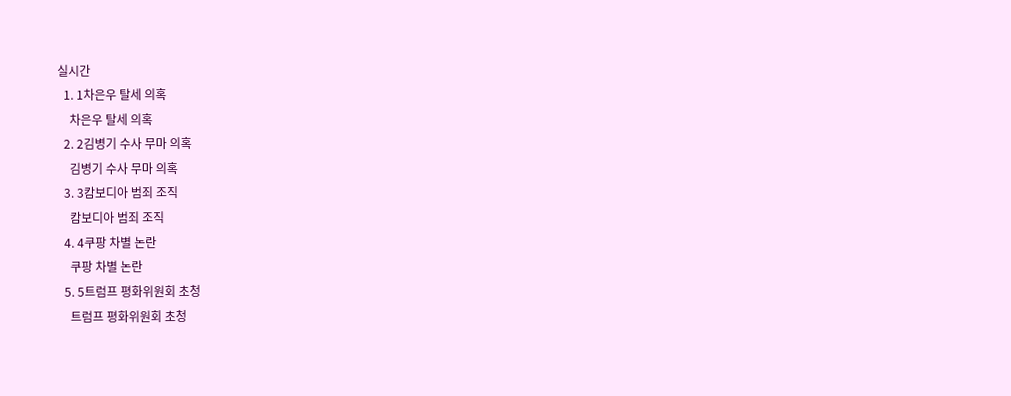실시간
  1. 1차은우 탈세 의혹
    차은우 탈세 의혹
  2. 2김병기 수사 무마 의혹
    김병기 수사 무마 의혹
  3. 3캄보디아 범죄 조직
    캄보디아 범죄 조직
  4. 4쿠팡 차별 논란
    쿠팡 차별 논란
  5. 5트럼프 평화위원회 초청
    트럼프 평화위원회 초청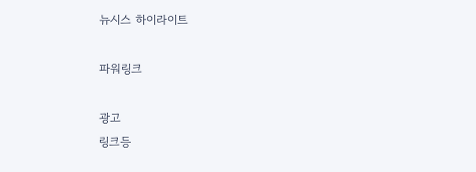뉴시스 하이라이트

파워링크

광고
링크등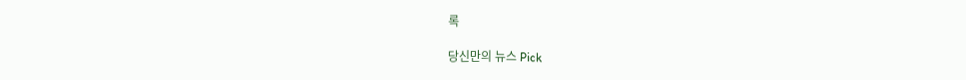록

당신만의 뉴스 Pick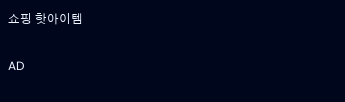쇼핑 핫아이템

AD